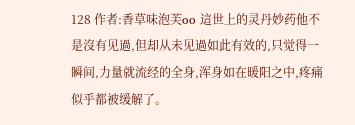128 作者:香草味泡芙oo 這世上的灵丹妙药他不是沒有见過,但却从未见過如此有效的,只觉得一瞬间,力量就流经的全身,浑身如在暖阳之中,疼痛似乎都被缓解了。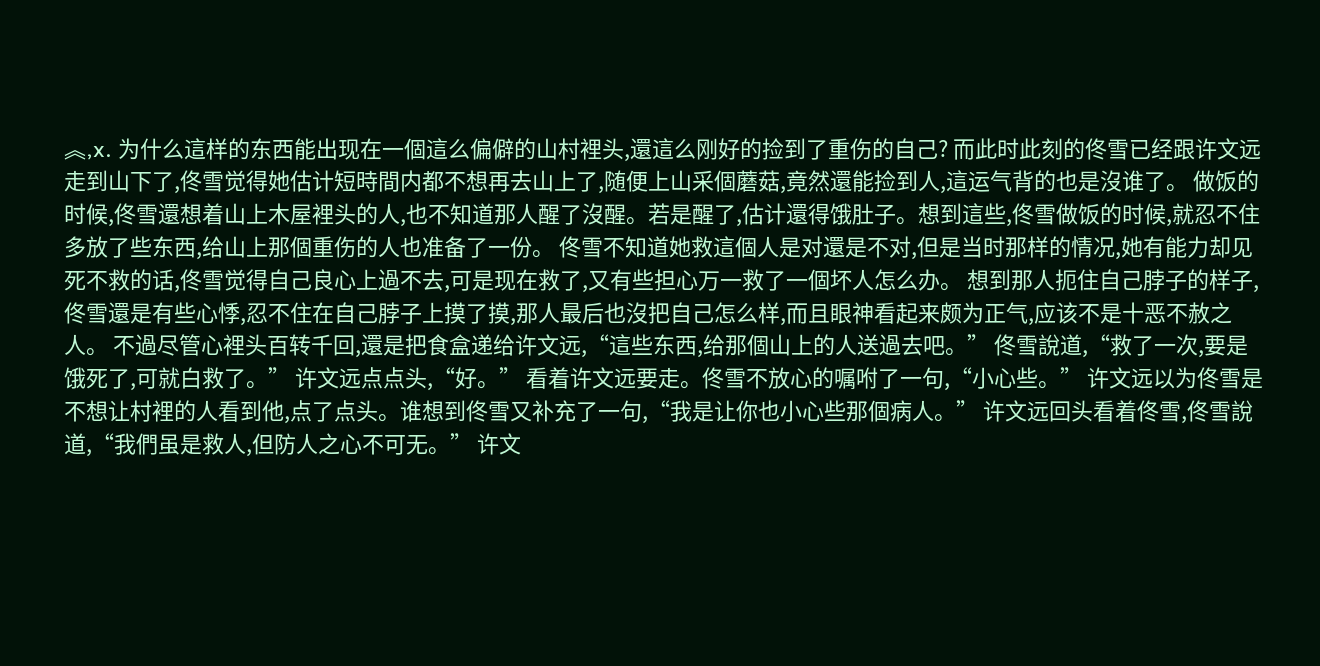︽,x. 为什么這样的东西能出现在一個這么偏僻的山村裡头,還這么刚好的捡到了重伤的自己? 而此时此刻的佟雪已经跟许文远走到山下了,佟雪觉得她估计短時間内都不想再去山上了,随便上山采個蘑菇,竟然還能捡到人,這运气背的也是沒谁了。 做饭的时候,佟雪還想着山上木屋裡头的人,也不知道那人醒了沒醒。若是醒了,估计還得饿肚子。想到這些,佟雪做饭的时候,就忍不住多放了些东西,给山上那個重伤的人也准备了一份。 佟雪不知道她救這個人是对還是不对,但是当时那样的情况,她有能力却见死不救的话,佟雪觉得自己良心上過不去,可是现在救了,又有些担心万一救了一個坏人怎么办。 想到那人扼住自己脖子的样子,佟雪還是有些心悸,忍不住在自己脖子上摸了摸,那人最后也沒把自己怎么样,而且眼神看起来颇为正气,应该不是十恶不赦之人。 不過尽管心裡头百转千回,還是把食盒递给许文远,“這些东西,给那個山上的人送過去吧。” 佟雪說道,“救了一次,要是饿死了,可就白救了。” 许文远点点头,“好。” 看着许文远要走。佟雪不放心的嘱咐了一句,“小心些。” 许文远以为佟雪是不想让村裡的人看到他,点了点头。谁想到佟雪又补充了一句,“我是让你也小心些那個病人。” 许文远回头看着佟雪,佟雪說道,“我們虽是救人,但防人之心不可无。” 许文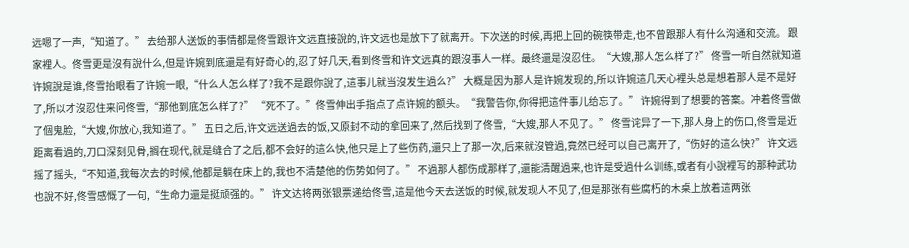远嗯了一声,“知道了。” 去给那人送饭的事情都是佟雪跟许文远直接說的,许文远也是放下了就离开。下次送的时候,再把上回的碗筷带走,也不曾跟那人有什么沟通和交流。 跟家裡人。佟雪更是沒有說什么,但是许婉到底還是有好奇心的,忍了好几天,看到佟雪和许文远真的跟沒事人一样。最终還是沒忍住。“大嫂,那人怎么样了?” 佟雪一听自然就知道许婉說是谁,佟雪抬眼看了许婉一眼,“什么人怎么样了?我不是跟你說了,這事儿就当沒发生過么?” 大概是因为那人是许婉发现的,所以许婉這几天心裡头总是想着那人是不是好了,所以才沒忍住来问佟雪,“那他到底怎么样了?” “死不了。”佟雪伸出手指点了点许婉的额头。“我警告你,你得把這件事儿给忘了。” 许婉得到了想要的答案。冲着佟雪做了個鬼脸,“大嫂,你放心,我知道了。” 五日之后,许文远送過去的饭,又原封不动的拿回来了,然后找到了佟雪,“大嫂,那人不见了。” 佟雪诧异了一下,那人身上的伤口,佟雪是近距离看過的,刀口深刻见骨,搁在现代,就是缝合了之后,都不会好的這么快,他只是上了些伤药,還只上了那一次,后来就沒管過,竟然已经可以自己离开了,“伤好的這么快?” 许文远摇了摇头,“不知道,我每次去的时候,他都是躺在床上的,我也不清楚他的伤势如何了。” 不過那人都伤成那样了,還能清醒過来,也许是受過什么训练,或者有小說裡写的那种武功也說不好,佟雪感慨了一句,“生命力還是挺顽强的。” 许文达将两张银票递给佟雪,這是他今天去送饭的时候,就发现人不见了,但是那张有些腐朽的木桌上放着這两张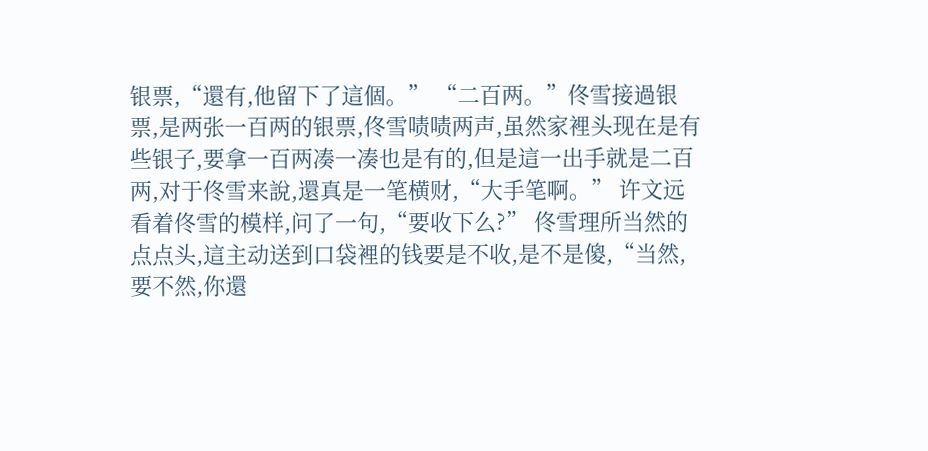银票,“還有,他留下了這個。” “二百两。”佟雪接過银票,是两张一百两的银票,佟雪啧啧两声,虽然家裡头现在是有些银子,要拿一百两凑一凑也是有的,但是這一出手就是二百两,对于佟雪来說,還真是一笔横财,“大手笔啊。” 许文远看着佟雪的模样,问了一句,“要收下么?” 佟雪理所当然的点点头,這主动送到口袋裡的钱要是不收,是不是傻,“当然,要不然,你還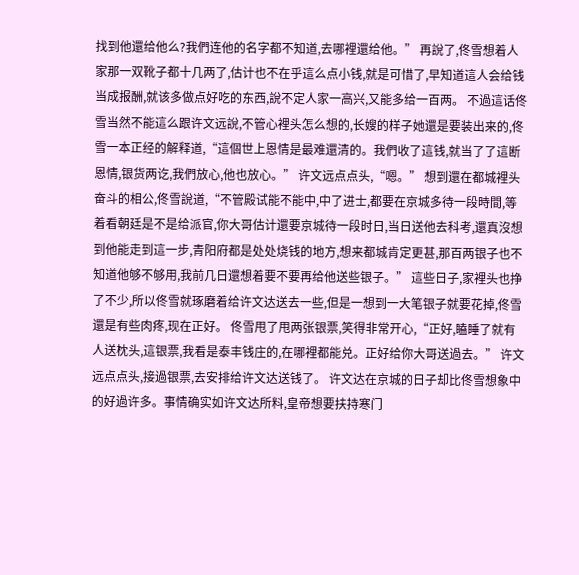找到他還给他么?我們连他的名字都不知道,去哪裡還给他。” 再說了,佟雪想着人家那一双靴子都十几两了,估计也不在乎這么点小钱,就是可惜了,早知道這人会给钱当成报酬,就该多做点好吃的东西,說不定人家一高兴,又能多给一百两。 不過這话佟雪当然不能這么跟许文远說,不管心裡头怎么想的,长嫂的样子她還是要装出来的,佟雪一本正经的解释道,“這個世上恩情是最难還清的。我們收了這钱,就当了了這断恩情,银货两讫,我們放心,他也放心。” 许文远点点头,“嗯。” 想到還在都城裡头奋斗的相公,佟雪說道,“不管殿试能不能中,中了进士,都要在京城多待一段時間,等着看朝廷是不是给派官,你大哥估计還要京城待一段时日,当日送他去科考,還真沒想到他能走到這一步,青阳府都是处处烧钱的地方,想来都城肯定更甚,那百两银子也不知道他够不够用,我前几日還想着要不要再给他送些银子。” 這些日子,家裡头也挣了不少,所以佟雪就琢磨着给许文达送去一些,但是一想到一大笔银子就要花掉,佟雪還是有些肉疼,现在正好。 佟雪甩了甩两张银票,笑得非常开心,“正好,瞌睡了就有人送枕头,這银票,我看是泰丰钱庄的,在哪裡都能兑。正好给你大哥送過去。” 许文远点点头,接過银票,去安排给许文达送钱了。 许文达在京城的日子却比佟雪想象中的好過许多。事情确实如许文达所料,皇帝想要扶持寒门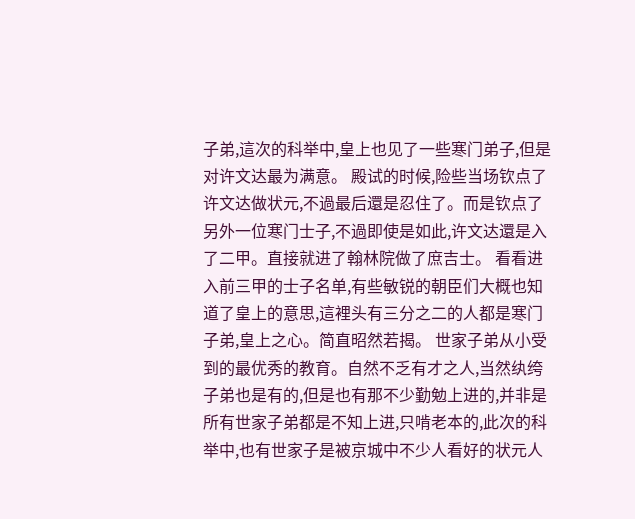子弟,這次的科举中,皇上也见了一些寒门弟子,但是对许文达最为满意。 殿试的时候,险些当场钦点了许文达做状元,不過最后還是忍住了。而是钦点了另外一位寒门士子,不過即使是如此,许文达還是入了二甲。直接就进了翰林院做了庶吉士。 看看进入前三甲的士子名单,有些敏锐的朝臣们大概也知道了皇上的意思,這裡头有三分之二的人都是寒门子弟,皇上之心。简直昭然若揭。 世家子弟从小受到的最优秀的教育。自然不乏有才之人,当然纨绔子弟也是有的,但是也有那不少勤勉上进的,并非是所有世家子弟都是不知上进,只啃老本的,此次的科举中,也有世家子是被京城中不少人看好的状元人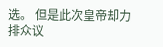选。 但是此次皇帝却力排众议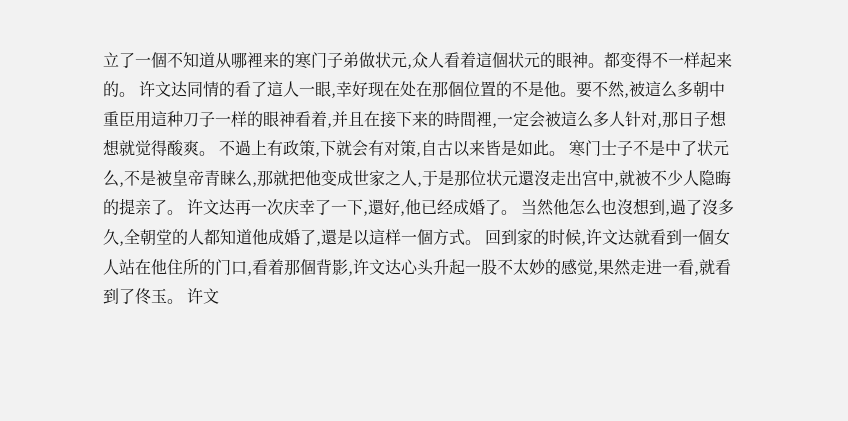立了一個不知道从哪裡来的寒门子弟做状元,众人看着這個状元的眼神。都变得不一样起来的。 许文达同情的看了這人一眼,幸好现在处在那個位置的不是他。要不然,被這么多朝中重臣用這种刀子一样的眼神看着,并且在接下来的時間裡,一定会被這么多人针对,那日子想想就觉得酸爽。 不過上有政策,下就会有对策,自古以来皆是如此。 寒门士子不是中了状元么,不是被皇帝青睐么,那就把他变成世家之人,于是那位状元還沒走出宫中,就被不少人隐晦的提亲了。 许文达再一次庆幸了一下,還好,他已经成婚了。 当然他怎么也沒想到,過了沒多久,全朝堂的人都知道他成婚了,還是以這样一個方式。 回到家的时候,许文达就看到一個女人站在他住所的门口,看着那個背影,许文达心头升起一股不太妙的感觉,果然走进一看,就看到了佟玉。 许文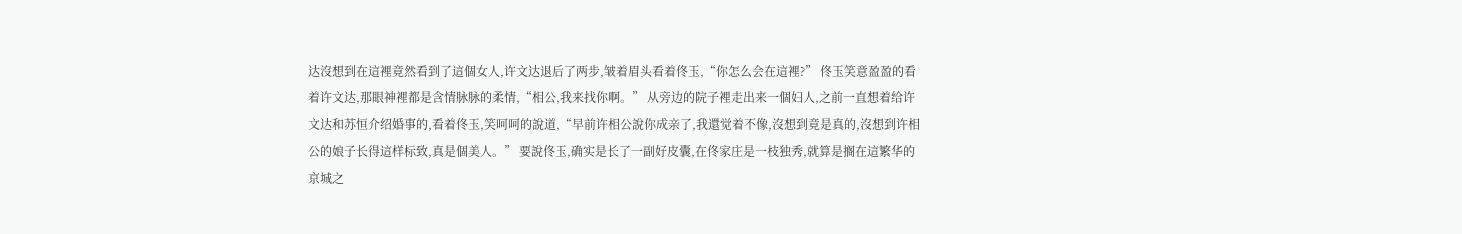达沒想到在這裡竟然看到了這個女人,许文达退后了两步,皱着眉头看着佟玉,“你怎么会在這裡?” 佟玉笑意盈盈的看着许文达,那眼神裡都是含情脉脉的柔情,“相公,我来找你啊。” 从旁边的院子裡走出来一個妇人,之前一直想着给许文达和苏恒介绍婚事的,看着佟玉,笑呵呵的說道,“早前许相公說你成亲了,我還觉着不像,沒想到竟是真的,沒想到许相公的娘子长得這样标致,真是個美人。” 要說佟玉,确实是长了一副好皮囊,在佟家庄是一枝独秀,就算是搁在這繁华的京城之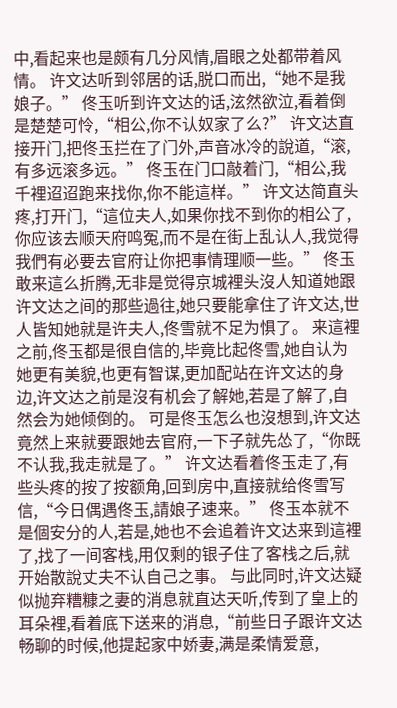中,看起来也是颇有几分风情,眉眼之处都带着风情。 许文达听到邻居的话,脱口而出,“她不是我娘子。” 佟玉听到许文达的话,泫然欲泣,看着倒是楚楚可怜,“相公,你不认奴家了么?” 许文达直接开门,把佟玉拦在了门外,声音冰冷的說道,“滚,有多远滚多远。” 佟玉在门口敲着门,“相公,我千裡迢迢跑来找你,你不能這样。” 许文达简直头疼,打开门,“這位夫人,如果你找不到你的相公了,你应该去顺天府鸣冤,而不是在街上乱认人,我觉得我們有必要去官府让你把事情理顺一些。” 佟玉敢来這么折腾,无非是觉得京城裡头沒人知道她跟许文达之间的那些過往,她只要能拿住了许文达,世人皆知她就是许夫人,佟雪就不足为惧了。 来這裡之前,佟玉都是很自信的,毕竟比起佟雪,她自认为她更有美貌,也更有智谋,更加配站在许文达的身边,许文达之前是沒有机会了解她,若是了解了,自然会为她倾倒的。 可是佟玉怎么也沒想到,许文达竟然上来就要跟她去官府,一下子就先怂了,“你既不认我,我走就是了。” 许文达看着佟玉走了,有些头疼的按了按额角,回到房中,直接就给佟雪写信,“今日偶遇佟玉,請娘子速来。” 佟玉本就不是個安分的人,若是,她也不会追着许文达来到這裡了,找了一间客栈,用仅剩的银子住了客栈之后,就开始散說丈夫不认自己之事。 与此同时,许文达疑似抛弃糟糠之妻的消息就直达天听,传到了皇上的耳朵裡,看着底下送来的消息,“前些日子跟许文达畅聊的时候,他提起家中娇妻,满是柔情爱意,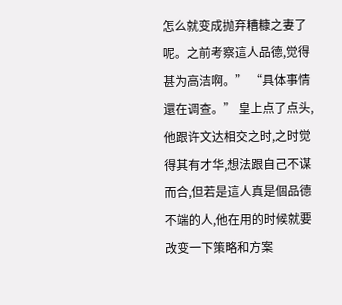怎么就变成抛弃糟糠之妻了呢。之前考察這人品德,觉得甚为高洁啊。” “具体事情還在调查。” 皇上点了点头,他跟许文达相交之时,之时觉得其有才华,想法跟自己不谋而合,但若是這人真是個品德不端的人,他在用的时候就要改变一下策略和方案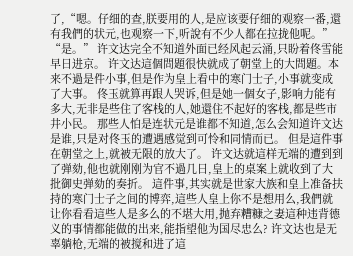了,“嗯。仔细的查,朕要用的人,是应该要仔细的观察一番,還有我們的状元,也观察一下,听說有不少人都在拉拢他呢。” “是。” 许文达完全不知道外面已经风起云涌,只盼着佟雪能早日进京。 许文达這個問題很快就成了朝堂上的大問題。本来不過是件小事,但是作为皇上看中的寒门士子,小事就变成了大事。 佟玉就算再跟人哭诉,但是她一個女子,影响力能有多大,无非是些住了客栈的人,她還住不起好的客栈,都是些市井小民。 那些人怕是连状元是谁都不知道,怎么会知道许文达是谁,只是对佟玉的遭遇感觉到可怜和同情而已。 但是這件事在朝堂之上,就被无限的放大了。 许文达就這样无端的遭到到了弹劾,他也就刚刚为官不過几日,皇上的桌案上就收到了大批御史弹劾的奏折。 這件事,其实就是世家大族和皇上准备扶持的寒门士子之间的博弈,這些人皇上你不是想用么,我們就让你看看這些人是多么的不堪大用,抛弃糟糠之妻這种违背德义的事情都能做的出来,能指望他为国尽忠么? 许文达也是无辜躺枪,无端的被搅和进了這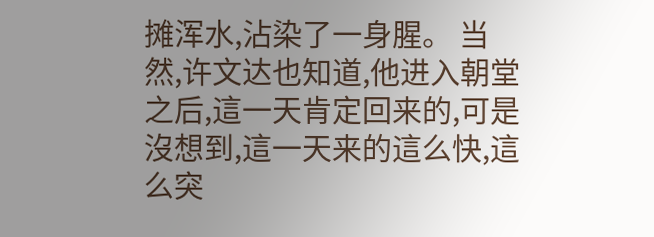摊浑水,沾染了一身腥。 当然,许文达也知道,他进入朝堂之后,這一天肯定回来的,可是沒想到,這一天来的這么快,這么突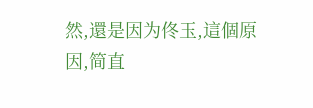然,還是因为佟玉,這個原因,简直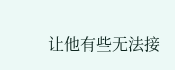让他有些无法接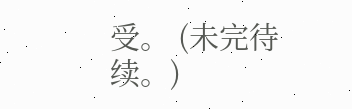受。 (未完待续。)